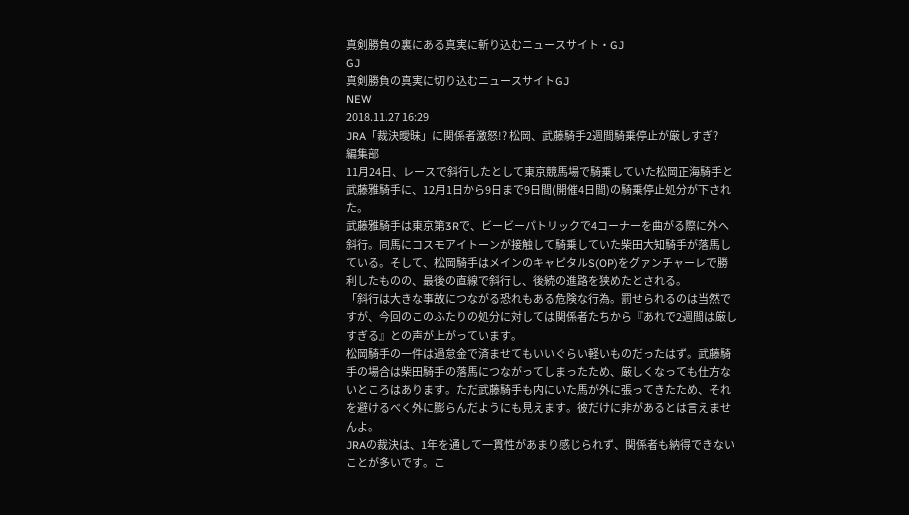真剣勝負の裏にある真実に斬り込むニュースサイト・GJ
GJ
真剣勝負の真実に切り込むニュースサイトGJ
NEW
2018.11.27 16:29
JRA「裁決曖昧」に関係者激怒!? 松岡、武藤騎手2週間騎乗停止が厳しすぎ?
編集部
11月24日、レースで斜行したとして東京競馬場で騎乗していた松岡正海騎手と武藤雅騎手に、12月1日から9日まで9日間(開催4日間)の騎乗停止処分が下された。
武藤雅騎手は東京第3Rで、ビービーパトリックで4コーナーを曲がる際に外へ斜行。同馬にコスモアイトーンが接触して騎乗していた柴田大知騎手が落馬している。そして、松岡騎手はメインのキャピタルS(OP)をグァンチャーレで勝利したものの、最後の直線で斜行し、後続の進路を狭めたとされる。
「斜行は大きな事故につながる恐れもある危険な行為。罰せられるのは当然ですが、今回のこのふたりの処分に対しては関係者たちから『あれで2週間は厳しすぎる』との声が上がっています。
松岡騎手の一件は過怠金で済ませてもいいぐらい軽いものだったはず。武藤騎手の場合は柴田騎手の落馬につながってしまったため、厳しくなっても仕方ないところはあります。ただ武藤騎手も内にいた馬が外に張ってきたため、それを避けるべく外に膨らんだようにも見えます。彼だけに非があるとは言えませんよ。
JRAの裁決は、1年を通して一貫性があまり感じられず、関係者も納得できないことが多いです。こ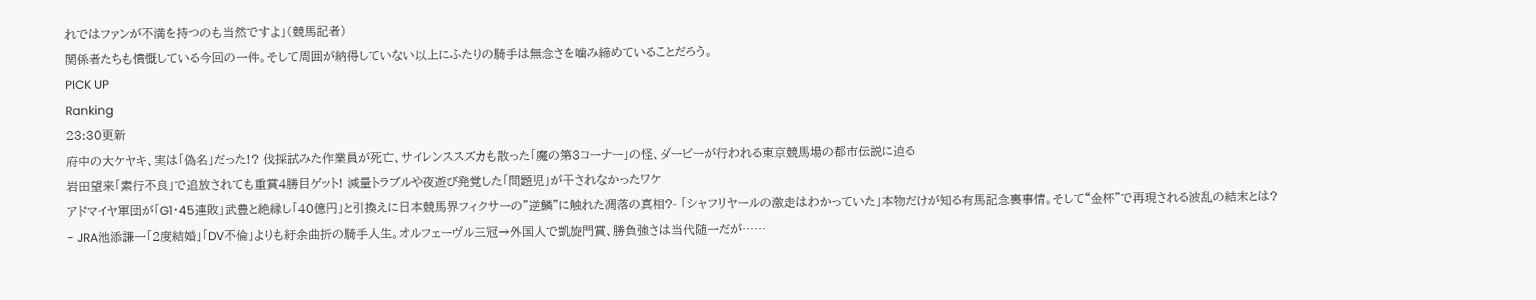れではファンが不満を持つのも当然ですよ」(競馬記者)
関係者たちも憤慨している今回の一件。そして周囲が納得していない以上にふたりの騎手は無念さを噛み締めていることだろう。
PICK UP
Ranking
23:30更新
府中の大ケヤキ、実は「偽名」だった!? 伐採試みた作業員が死亡、サイレンススズカも散った「魔の第3コーナー」の怪、ダービーが行われる東京競馬場の都市伝説に迫る
岩田望来「素行不良」で追放されても重賞4勝目ゲット! 減量トラブルや夜遊び発覚した「問題児」が干されなかったワケ
アドマイヤ軍団が「G1・45連敗」武豊と絶縁し「40億円」と引換えに日本競馬界フィクサーの”逆鱗”に触れた凋落の真相?- 「シャフリヤールの激走はわかっていた」本物だけが知る有馬記念裏事情。そして“金杯”で再現される波乱の結末とは?
- JRA池添謙一「2度結婚」「DV不倫」よりも紆余曲折の騎手人生。オルフェーヴル三冠→外国人で凱旋門賞、勝負強さは当代随一だが……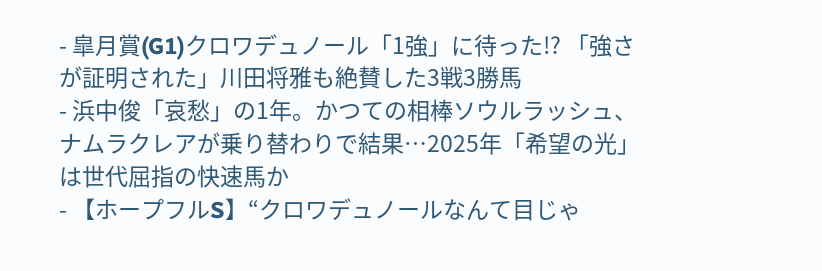- 皐月賞(G1)クロワデュノール「1強」に待った!? 「強さが証明された」川田将雅も絶賛した3戦3勝馬
- 浜中俊「哀愁」の1年。かつての相棒ソウルラッシュ、ナムラクレアが乗り替わりで結果…2025年「希望の光」は世代屈指の快速馬か
- 【ホープフルS】“クロワデュノールなんて目じゃ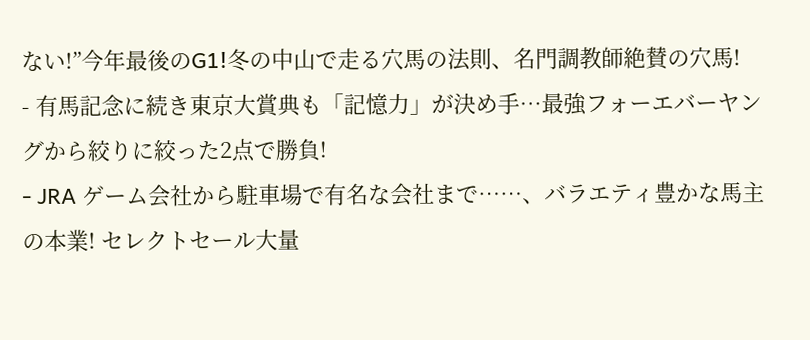ない!”今年最後のG1!冬の中山で走る穴馬の法則、名門調教師絶賛の穴馬!
- 有馬記念に続き東京大賞典も「記憶力」が決め手…最強フォーエバーヤングから絞りに絞った2点で勝負!
- JRA ゲーム会社から駐車場で有名な会社まで……、バラエティ豊かな馬主の本業! セレクトセール大量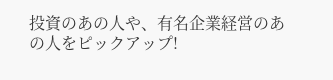投資のあの人や、有名企業経営のあの人をピックアップ!